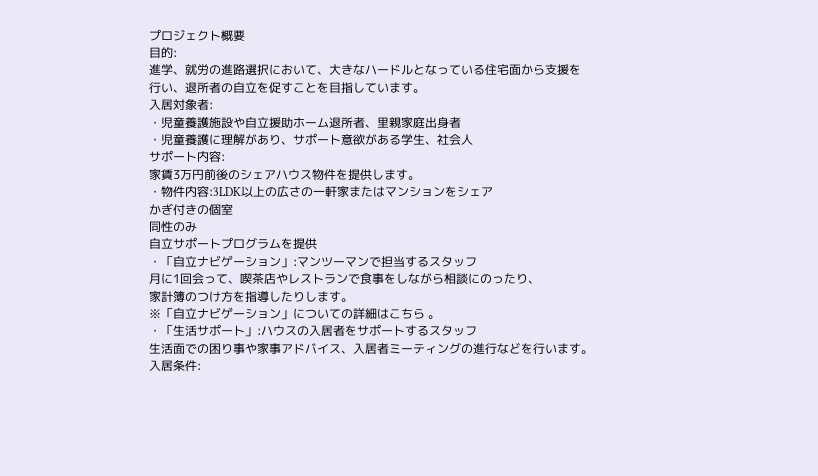プロジェクト概要
目的:
進学、就労の進路選択において、大きなハードルとなっている住宅面から支援を
行い、退所者の自立を促すことを目指しています。
入居対象者:
・児童養護施設や自立援助ホーム退所者、里親家庭出身者
・児童養護に理解があり、サポート意欲がある学生、社会人
サポート内容:
家賃3万円前後のシェアハウス物件を提供します。
・物件内容:3LDK以上の広さの一軒家またはマンションをシェア
かぎ付きの個室
同性のみ
自立サポートプログラムを提供
・「自立ナビゲーション」:マンツーマンで担当するスタッフ
月に1回会って、喫茶店やレストランで食事をしながら相談にのったり、
家計簿のつけ方を指導したりします。
※「自立ナビゲーション」についての詳細はこちら 。
・「生活サポート」:ハウスの入居者をサポートするスタッフ
生活面での困り事や家事アドバイス、入居者ミーティングの進行などを行います。
入居条件: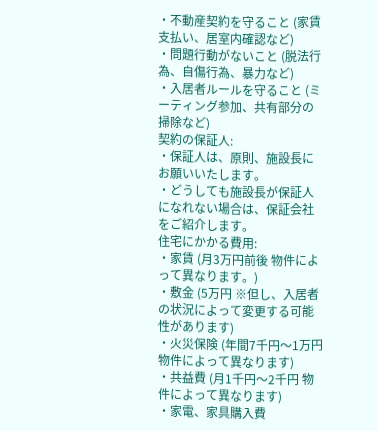・不動産契約を守ること (家賃支払い、居室内確認など)
・問題行動がないこと (脱法行為、自傷行為、暴力など)
・入居者ルールを守ること (ミーティング参加、共有部分の掃除など)
契約の保証人:
・保証人は、原則、施設長にお願いいたします。
・どうしても施設長が保証人になれない場合は、保証会社をご紹介します。
住宅にかかる費用:
・家賃 (月3万円前後 物件によって異なります。)
・敷金 (5万円 ※但し、入居者の状況によって変更する可能性があります)
・火災保険 (年間7千円〜1万円 物件によって異なります)
・共益費 (月1千円〜2千円 物件によって異なります)
・家電、家具購入費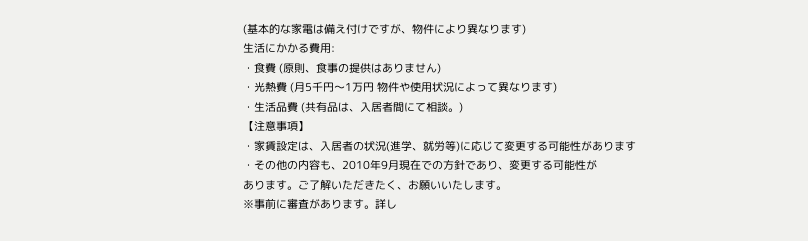(基本的な家電は備え付けですが、物件により異なります)
生活にかかる費用:
・食費 (原則、食事の提供はありません)
・光熱費 (月5千円〜1万円 物件や使用状況によって異なります)
・生活品費 (共有品は、入居者間にて相談。)
【注意事項】
・家賃設定は、入居者の状況(進学、就労等)に応じて変更する可能性があります
・その他の内容も、2010年9月現在での方針であり、変更する可能性が
あります。ご了解いただきたく、お願いいたします。
※事前に審査があります。詳し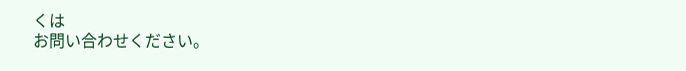くは
お問い合わせください。